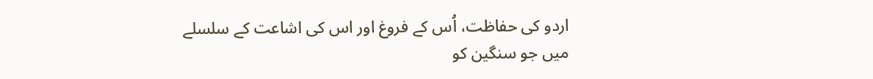اردو کی حفاظت، اُس کے فروغ اور اس کی اشاعت کے سلسلے میں جو سنگین کو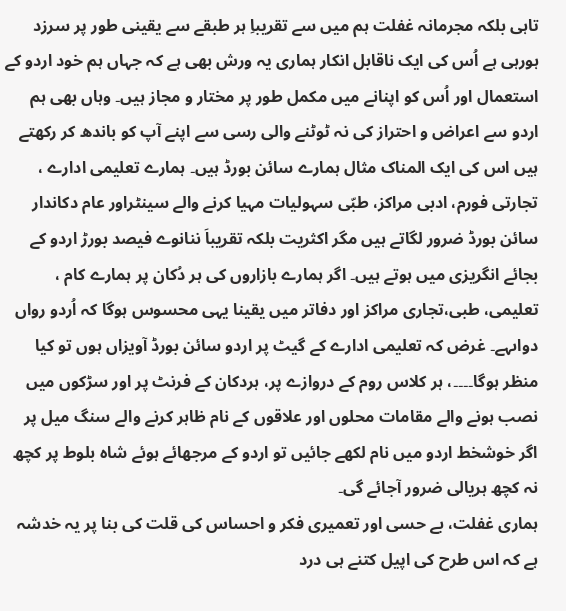تاہی بلکہ مجرمانہ غفلت ہم میں سے تقریباِ ہر طبقے سے یقینی طور پر سرزد ہورہی ہے اُس کی ایک ناقابل انکار ہماری یہ ورش بھی ہے کہ جہاں ہم خود اردو کے استعمال اور اُس کو اپنانے میں مکمل طور پر مختار و مجاز ہیں۔ وہاں بھی ہم اردو سے اعراض و احتراز کی نہ ٹوٹنے والی رسی سے اپنے آپ کو باندھ کر رکھتے ہیں اس کی ایک المناک مثال ہمارے سائن بورڈ ہیں۔ ہمارے تعلیمی ادارے ، تجارتی فورم، ادبی مراکز، طبّی سہولیات مہیا کرنے والے سینٹراور عام دکاندار سائن بورڈ ضرور لگاتے ہیں مگر اکثریت بلکہ تقریباَ ننانوے فیصد بورڑ اردو کے بجائے انگریزی میں ہوتے ہیں۔ اگر ہمارے بازاروں کی ہر دُکان پر ہمارے کام ، تعلیمی، طبی،تجاری مراکز اور دفاتر میں یقینا یہی محسوس ہوگا کہ اُردو رواں دواںہے۔ غرض کہ تعلیمی ادارے کے گیٹ پر اردو سائن بورڈ آویزاں ہوں تو کیا منظر ہوگا۔۔۔۔، ہر کلاس روم کے دروازے پر، ہردکان کے فرنٹ پر اور سڑکوں میں نصب ہونے والے مقامات محلوں اور علاقوں کے نام ظاہر کرنے والے سنگ میل پر اگر خوشخط اردو میں نام لکھے جائیں تو اردو کے مرجھائے ہوئے شاہ بلوط پر کچھ نہ کچھ ہریالی ضرور آجائے گی۔
ہماری غفلت، بے حسی اور تعمیری فکر و احساس کی قلت کی بنا پر یہ خدشہ ہے کہ اس طرح کی اپیل کتنے ہی درد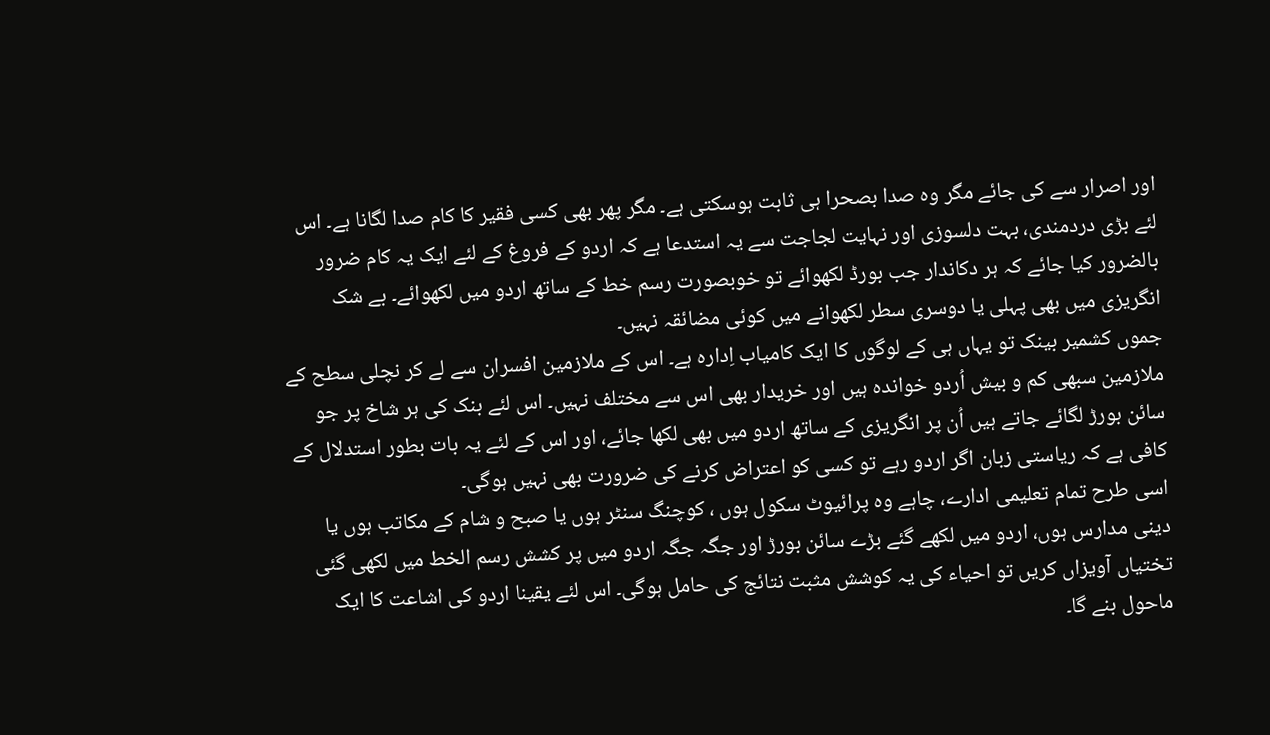اور اصرار سے کی جائے مگر وہ صدا بصحرا ہی ثابت ہوسکتی ہے۔ مگر پھر بھی کسی فقیر کا کام صدا لگانا ہے۔ اس لئے بڑی دردمندی، بہت دلسوزی اور نہایت لجاجت سے یہ استدعا ہے کہ اردو کے فروغ کے لئے ایک یہ کام ضرور بالضرور کیا جائے کہ ہر دکاندار جب بورڈ لکھوائے تو خوبصورت رسم خط کے ساتھ اردو میں لکھوائے۔ بے شک انگریزی میں بھی پہلی یا دوسری سطر لکھوانے میں کوئی مضائقہ نہیں۔
جموں کشمیر بینک تو یہاں ہی کے لوگوں کا ایک کامیاب اِدارہ ہے۔ اس کے ملازمین افسران سے لے کر نچلی سطح کے ملازمین سبھی کم و بیش اُردو خواندہ ہیں اور خریدار بھی اس سے مختلف نہیں۔ اس لئے بنک کی ہر شاخ پر جو سائن بورڑ لگائے جاتے ہیں اُن پر انگریزی کے ساتھ اردو میں بھی لکھا جائے، اور اس کے لئے یہ بات بطور استدلال کے کافی ہے کہ ریاستی زبان اگر اردو رہے تو کسی کو اعتراض کرنے کی ضرورت بھی نہیں ہوگی۔
اسی طرح تمام تعلیمی ادارے، چاہے وہ پرائیوٹ سکول ہوں ، کوچنگ سنٹر ہوں یا صبح و شام کے مکاتب ہوں یا دینی مدارس ہوں، اردو میں لکھے گئے بڑے سائن بورڑ اور جگہ جگہ اردو میں پر کشش رسم الخط میں لکھی گئی تختیاں آویزاں کریں تو احیاء کی یہ کوشش مثبت نتائج کی حامل ہوگی۔ اس لئے یقینا اردو کی اشاعت کا ایک ماحول بنے گا۔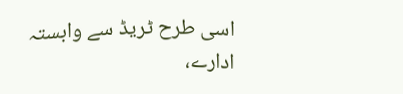اسی طرح ٹریڈ سے وابستہ ادارے،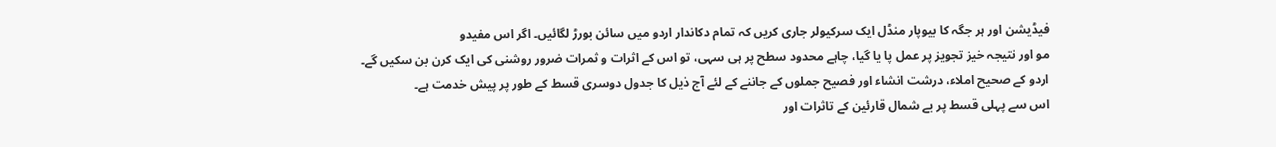فیڈیشن اور ہر جگہ کا بیوپار منڈل ایک سرکیولر جاری کریں کہ تمام دکاندار اردو میں سائن بورڑ لگائیں۔ اگر اس مفیدو
مو اور نتیجہ خیز تجویز پر عمل پا یا گیا، چاہے محدود سطح پر ہی سہی، تو اس کے اثرات و ثمرات ضرور روشنی کی ایک کرن بن سکیں گے۔
اردو کے صحیح املاء، درشت انشاء اور فصیح جملوں کے جاننے کے لئے آج ذیل کا جدول دوسری قسط کے طور پر پیش خدمت ہے۔
اس سے پہلی قسط پر بے شمال قارئین کے تاثرات اور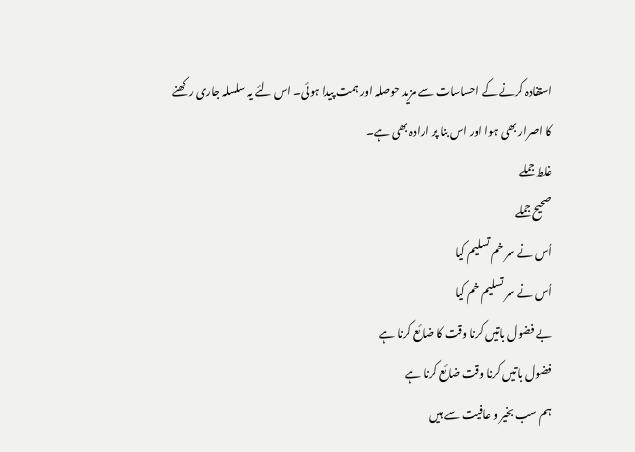استفادہ کرنے کے احساسات سے مزید حوصلہ اور ہمت پیدا ہوئی۔ اس لئے یہ سلسلہ جاری رکھنے کا اصرار بھی ہوا اور اس بنا پر ارادہ بھی ہے۔
غلط جملے
صحیح جملے
اُس نے سر خم تسلیم کیا
اُس نے سر تسلیم خم کیا
بے فضول باتیں کرنا وقت کا ضائع کرنا ہے
فضول باتیں کرنا وقت ضائع کرنا ہے
ہم سب بخیر و عافیت سے ہیں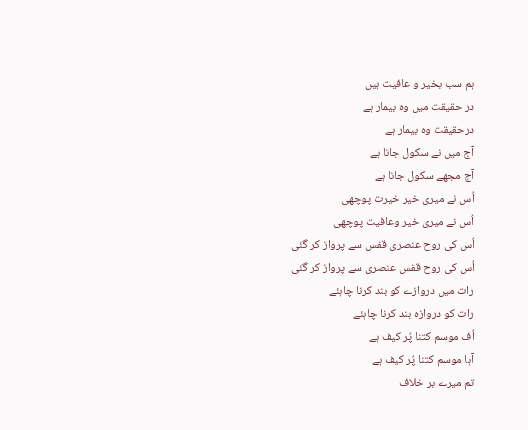ہم سب بخیر و عافیت ہیں
در حقیقت میں وہ بیمار ہے
درحقیقت وہ بیمار ہے
آج میں نے سکول جانا ہے
آج مجھے سکول جانا ہے
اُس نے میری خیر خیرت پوچھی
اُس نے میری خیر وعافیت پوچھی
اُس کی روح عنصری قفس سے پرواز کر گئی
اُس کی روح قفس عنصری سے پرواز کر گئی
رات میں دروازے کو بند کرنا چاہئے
رات کو دروازہ بند کرنا چاہئے
اُف موسم کتنا پُر کیف ہے
آہا موسم کتنا پُر کیف ہے
تم میرے بر خلاف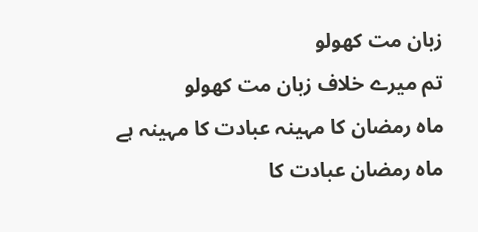زبان مت کھولو
تم میرے خلاف زبان مت کھولو
ماہ رمضان کا مہینہ عبادت کا مہینہ ہے
ماہ رمضان عبادت کا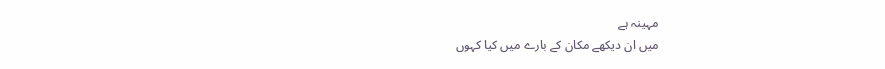مہینہ ہے
میں ان دیکھے مکان کے بارے میں کیا کہوں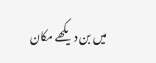میں بن دیکھے مکان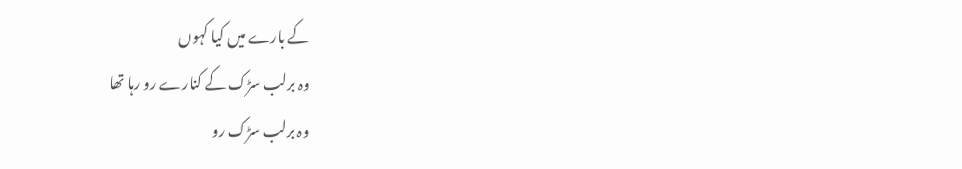کے بارے میں کیا کہوں
وہ برلب سڑک کے کنارے رو رہا تھا
وہ برلب سڑک رو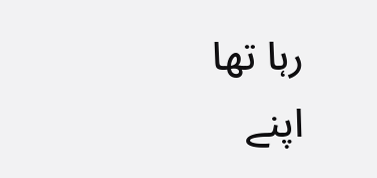رہا تھا
اپنے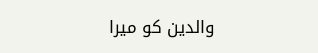والدین کو میرا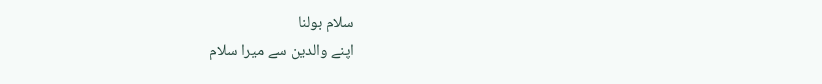سلام بولنا
اپنے والدین سے میرا سلام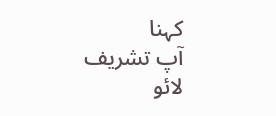کہنا
آپ تشریف لائو